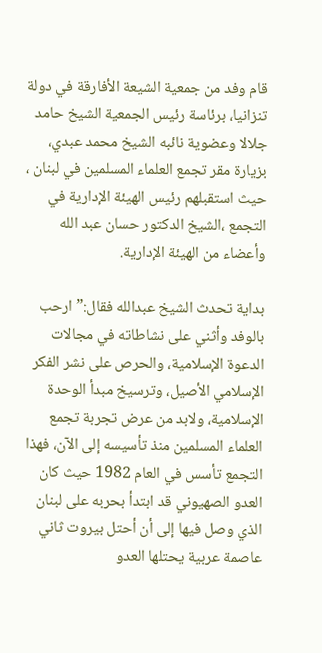قام وفد من جمعية الشيعة الأفارقة في دولة تنزانيا، برئاسة رئيس الجمعية الشيخ حامد جلالا وعضوية نائبه الشيخ محمد عبدي، بزيارة مقر تجمع العلماء المسلمين في لبنان ، حيث استقبلهم رئيس الهيئة الإدارية في التجمع ،الشيخ الدكتور حسان عبد الله وأعضاء من الهيئة الإدارية.

بداية تحدث الشيخ عبدالله فقال:” ارحب بالوفد وأثني على نشاطاته في مجالات الدعوة الإسلامية، والحرص على نشر الفكر الإسلامي الأصيل، وترسيخ مبدأ الوحدة الإسلامية، ولابد من عرض تجربة تجمع العلماء المسلمين منذ تأسيسه إلى الآن، فهذا التجمع تأسس في العام 1982 حيث كان العدو الصهيوني قد ابتدأ بحربه على لبنان الذي وصل فيها إلى أن أحتل بيروت ثاني عاصمة عربية يحتلها العدو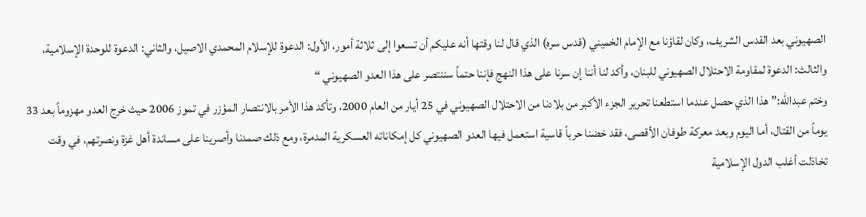الصهيوني بعد القدس الشريف، وكان لقاؤنا مع الإمام الخميني (قدس سره) الذي قال لنا وقتها أنه عليكم أن تسعوا إلى ثلاثة أمور، الأول: الدعوة للإسلام المحمدي الاصيل، والثاني: الدعوة للوحدة الإسلامية، والثالث: الدعوة لمقاومة الاحتلال الصهيوني للبنان، وأكد لنا أننا إن سرنا على هذا النهج فإننا حتماً سننتصر على هذا العدو الصهيوني “
وختم عبدالله:” هذا الذي حصل عندما استطعنا تحرير الجزء الأكبر من بلادنا من الاحتلال الصهيوني في 25 أيار من العام 2000، وتأكد هذا الأمر بالانتصار المؤزر في تموز 2006 حيث خرج العدو مهزوماً بعد 33 يوماً من القتال، أما اليوم وبعد معركة طوفان الأقصى، فقد خضنا حرباً قاسية استعمل فيها العدو الصهيوني كل إمكاناته العسكرية المدمرة، ومع ذلك صمدنا وأصرينا على مساندة أهل غزة ونصرتهم، في وقت تخاذلت أغلب الدول الإسلامية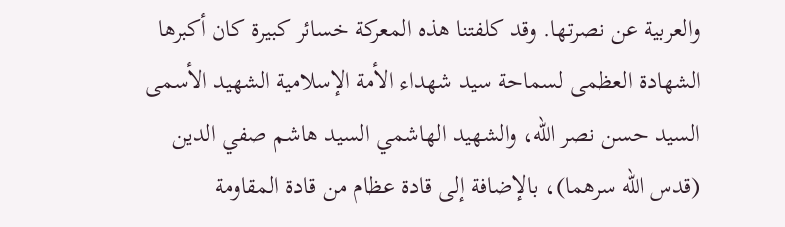والعربية عن نصرتها. وقد كلفتنا هذه المعركة خسائر كبيرة كان أكبرها الشهادة العظمى لسماحة سيد شهداء الأمة الإسلامية الشهيد الأسمى السيد حسن نصر الله، والشهيد الهاشمي السيد هاشم صفي الدين (قدس الله سرهما)، بالإضافة إلى قادة عظام من قادة المقاومة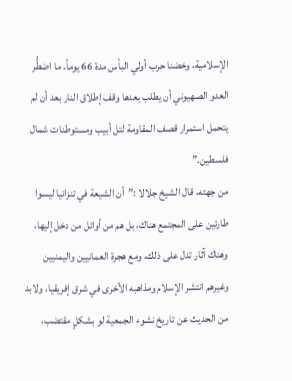الإسلامية، وخضنا حرب أولي البأس مدة 66 يوماً، ما اضطُّر العدو الصهيوني أن يطلب بعدها وقف إطلاق النار بعد أن لم يتحمل استمرار قصف المقاومة لتل أبيب ومستوطنات شمال فلسطين.”
من جهته، قال الشيخ جلالا :”أن الشيعة في تنزانيا ليسوا طارئين على المجتمع هناك، بل هم من أوائل من دخل إليها، وهناك آثار تدل على ذلك، ومع هجرة العمانيين واليمنيين وغيرهم انتشر الإسلام ومذاهبه الأخرى في شرق إفريقيا، ولابد من الحديث عن تاريخ نشوء الجمعية لو بشكلٍ مقتضب،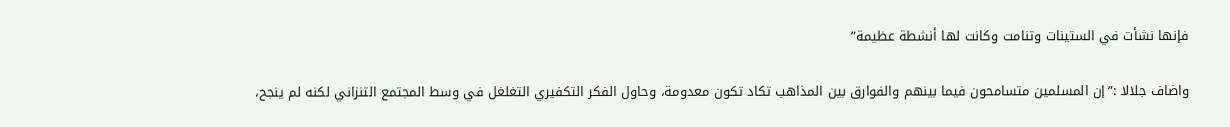فإنها نشأت في الستينات وتنامت وكانت لها أنشطة عظيمة”

واضاف جلالا :”إن المسلمين متسامحون فيما بينهم والفوارق بين المذاهب تكاد تكون معدومة، وحاول الفكر التكفيري التغلغل في وسط المجتمع التنزاني لكنه لم ينجح،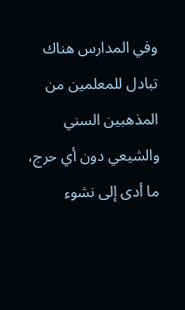وفي المدارس هناك تبادل للمعلمين من المذهبين السني والشيعي دون أي حرج، ما أدى إلى نشوء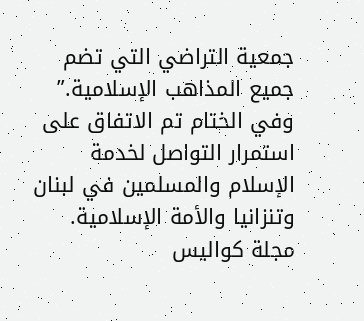جمعية التراضي التي تضم جميع المذاهب الإسلامية.”
وفي الختام تم الاتفاق على استمرار التواصل لخدمة الإسلام والمسلمين في لبنان وتنزانيا والأمة الإسلامية.
مجلة كواليس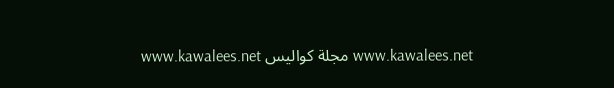www.kawalees.net مجلة كواليس www.kawalees.net